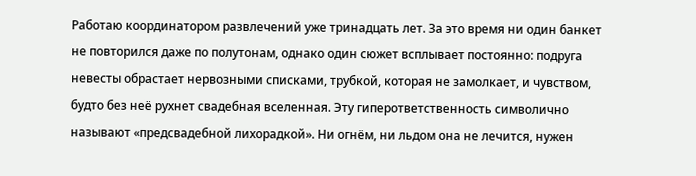Работаю координатором развлечений уже тринадцать лет. За это время ни один банкет не повторился даже по полутонам, однако один сюжет всплывает постоянно: подруга невесты обрастает нервозными списками, трубкой, которая не замолкает, и чувством, будто без неё рухнет свадебная вселенная. Эту гиперответственность символично называют «предсвадебной лихорадкой». Ни огнём, ни льдом она не лечится, нужен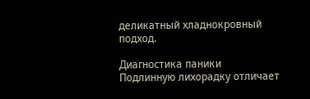деликатный хладнокровный подход.

Диагностика паники
Подлинную лихорадку отличает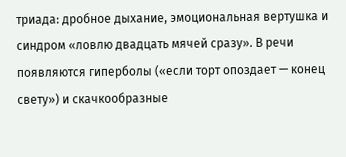триада: дробное дыхание, эмоциональная вертушка и синдром «ловлю двадцать мячей сразу». В речи появляются гиперболы («если торт опоздает — конец свету») и скачкообразные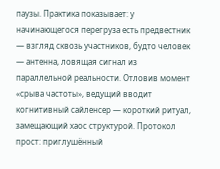паузы. Практика показывает: у начинающегося перегруза есть предвестник — взгляд сквозь участников, будто человек — антенна, ловящая сигнал из параллельной реальности. Отловив момент «срыва частоты», ведущий вводит когнитивный сайленсер — короткий ритуал, замещающий хаос структурой. Протокол прост: приглушённый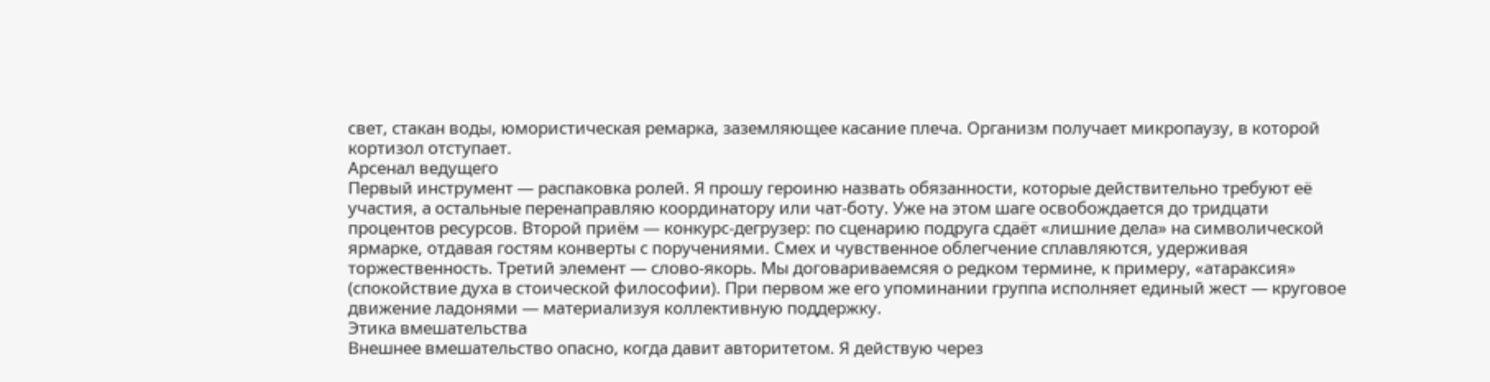свет, стакан воды, юмористическая ремарка, заземляющее касание плеча. Организм получает микропаузу, в которой кортизол отступает.
Арсенал ведущего
Первый инструмент — распаковка ролей. Я прошу героиню назвать обязанности, которые действительно требуют её участия, а остальные перенаправляю координатору или чат-боту. Уже на этом шаге освобождается до тридцати процентов ресурсов. Второй приём — конкурc-дегрузер: по сценарию подруга сдаёт «лишние дела» на символической ярмарке, отдавая гостям конверты с поручениями. Смех и чувственное облегчение сплавляются, удерживая торжественность. Третий элемент — слово-якорь. Мы договариваемсяя о редком термине, к примеру, «атараксия» (спокойствие духа в стоической философии). При первом же его упоминании группа исполняет единый жест — круговое движение ладонями — материализуя коллективную поддержку.
Этика вмешательства
Внешнее вмешательство опасно, когда давит авторитетом. Я действую через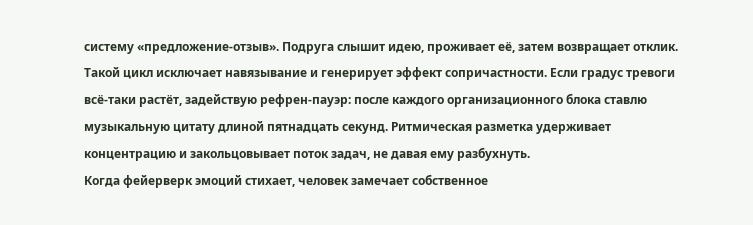систему «предложение-отзыв». Подруга слышит идею, проживает её, затем возвращает отклик. Такой цикл исключает навязывание и генерирует эффект сопричастности. Если градус тревоги всё-таки растёт, задействую рефрен-пауэр: после каждого организационного блока ставлю музыкальную цитату длиной пятнадцать секунд. Ритмическая разметка удерживает концентрацию и закольцовывает поток задач, не давая ему разбухнуть.
Когда фейерверк эмоций стихает, человек замечает собственное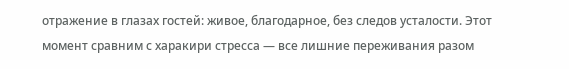отражение в глазах гостей: живое, благодарное, без следов усталости. Этот момент сравним с харакири стресса — все лишние переживания разом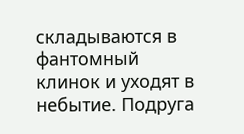складываются в фантомный клинок и уходят в небытие. Подруга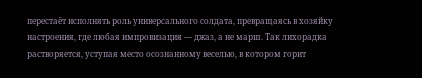перестаёт исполнять роль универсального солдата, превращаясь в хозяйку настроения, где любая импровизация — джаз, а не марш. Так лихорадка растворяется, уступая место осознанному веселью, в котором горит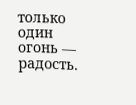только один огонь — радость.